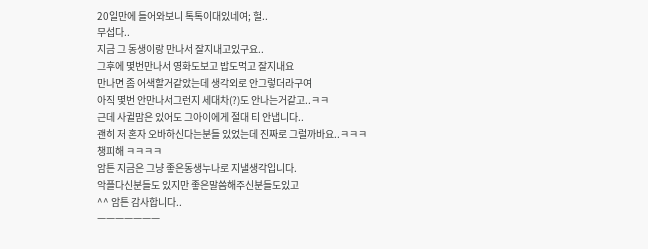20일만에 들어와보니 톡톡이대있네여; 헐..
무섭다..
지금 그 동생이랑 만나서 잘지내고있구요..
그후에 몇번만나서 영화도보고 밥도먹고 잘지내요
만나면 좀 어색할거같았는데 생각외로 안그렇더라구여
아직 몇번 안만나서그런지 세대차(?)도 안나는거같고..ㅋㅋ
근데 사귈맘은 있어도 그아이에게 절대 티 안냅니다..
괜히 저 혼자 오바하신다는분들 있었는데 진짜로 그럴까바요..ㅋㅋㅋ
챙피해 ㅋㅋㅋㅋ
암튼 지금은 그냥 좋은동생누나로 지낼생각입니다.
악플다신분들도 있지만 좋은말씀해주신분들도있고
^^ 암튼 감사합니다..
ㅡㅡㅡㅡㅡㅡㅡ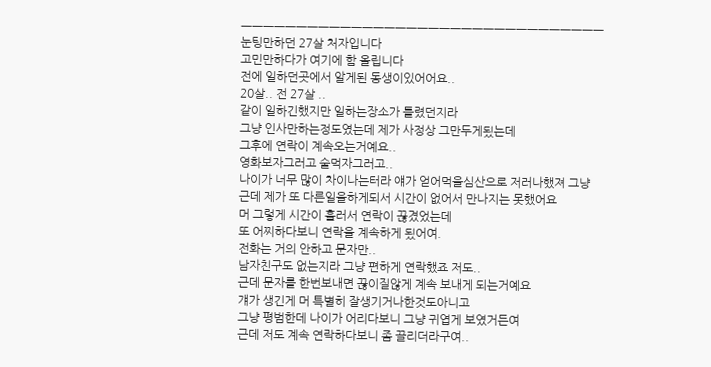ㅡㅡㅡㅡㅡㅡㅡㅡㅡㅡㅡㅡㅡㅡㅡㅡㅡㅡㅡㅡㅡㅡㅡㅡㅡㅡㅡㅡㅡㅡㅡㅡㅡ
눈팅만하던 27살 처자입니다
고민만하다가 여기에 함 올립니다
전에 일하던곳에서 알게된 동생이있어어요..
20살.. 전 27살 ..
같이 일하긴했지만 일하는장소가 틀렸던지라
그냥 인사만하는정도였는데 제가 사정상 그만두게됬는데
그후에 연락이 계속오는거예요..
영화보자그러고 술먹자그러고..
나이가 너무 많이 차이나는터라 얘가 얻어먹을심산으로 저러나했져 그냥
근데 제가 또 다른일을하게되서 시간이 없어서 만나지는 못했어요
머 그렇게 시간이 흘러서 연락이 끊겼었는데
또 어찌하다보니 연락을 계속하게 됬어여.
전화는 거의 안하고 문자만..
남자친구도 없는지라 그냥 편하게 연락했죠 저도..
근데 문자를 한번보내면 끊이질않게 계속 보내게 되는거예요
걔가 생긴게 머 특별히 잘생기거나한것도아니고
그냥 평범한데 나이가 어리다보니 그냥 귀엽게 보였거든여
근데 저도 계속 연락하다보니 좀 끌리더라구여..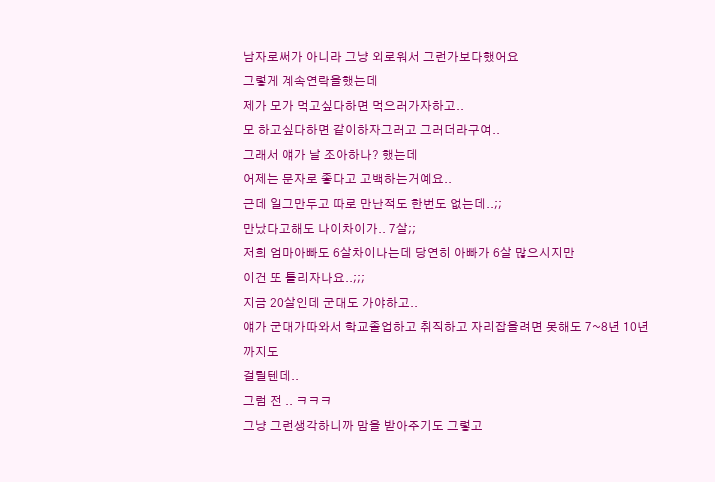남자로써가 아니라 그냥 외로워서 그런가보다했어요
그렇게 계속연락을했는데
제가 모가 먹고싶다하면 먹으러가자하고..
모 하고싶다하면 같이하자그러고 그러더라구여..
그래서 얘가 날 조아하나? 했는데
어제는 문자로 좋다고 고백하는거예요..
근데 일그만두고 따로 만난적도 한번도 없는데..;;
만났다고해도 나이차이가.. 7살;;
저희 엄마아빠도 6살차이나는데 당연히 아빠가 6살 많으시지만
이건 또 틀리자나요..;;;
지금 20살인데 군대도 가야하고..
얘가 군대가따와서 학교졸업하고 취직하고 자리잡을려면 못해도 7~8년 10년까지도
걸릴텐데..
그럼 전 .. ㅋㅋㅋ
그냥 그런생각하니까 맘을 받아주기도 그렇고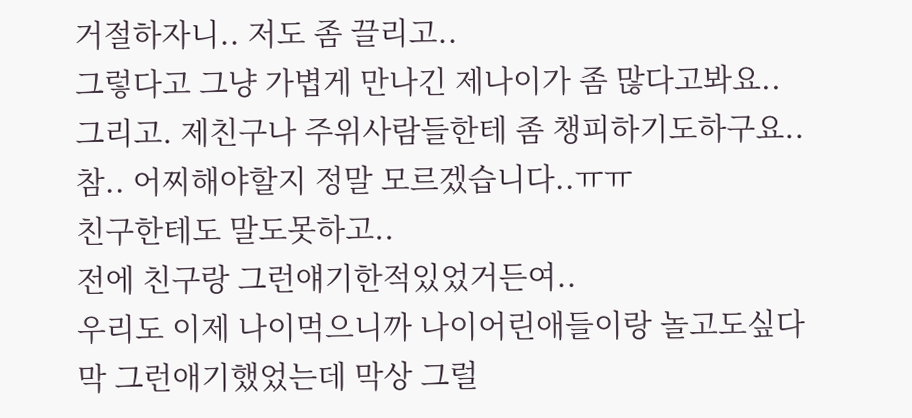거절하자니.. 저도 좀 끌리고..
그렇다고 그냥 가볍게 만나긴 제나이가 좀 많다고봐요..
그리고. 제친구나 주위사람들한테 좀 챙피하기도하구요..
참.. 어찌해야할지 정말 모르겠습니다..ㅠㅠ
친구한테도 말도못하고..
전에 친구랑 그런얘기한적있었거든여..
우리도 이제 나이먹으니까 나이어린애들이랑 놀고도싶다
막 그런애기했었는데 막상 그럴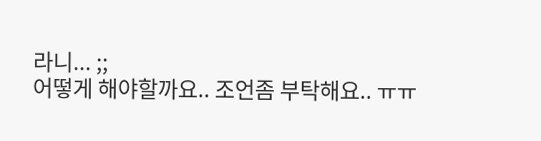라니... ;;
어떻게 해야할까요.. 조언좀 부탁해요.. ㅠㅠ